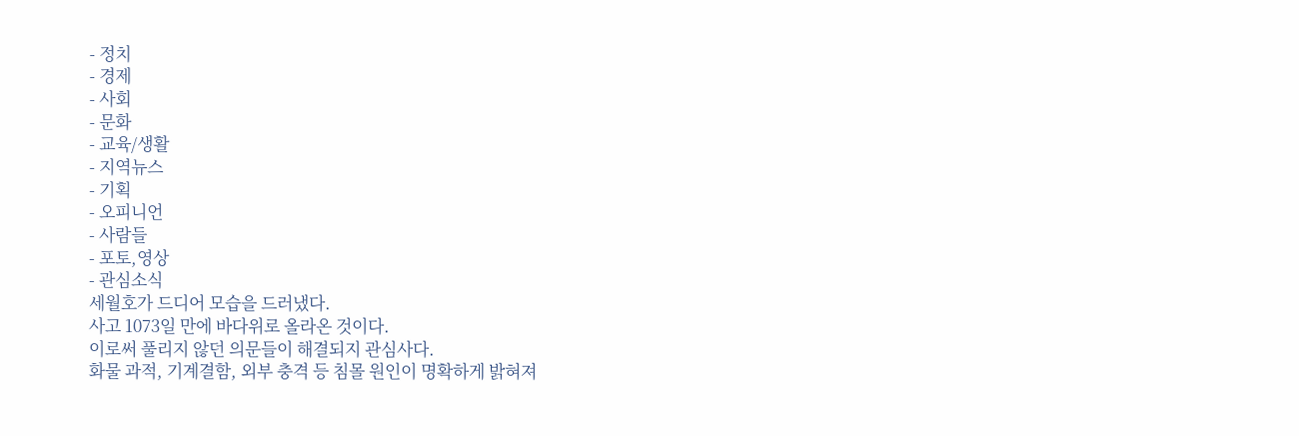- 정치
- 경제
- 사회
- 문화
- 교육/생활
- 지역뉴스
- 기획
- 오피니언
- 사람들
- 포토,영상
- 관심소식
세월호가 드디어 모습을 드러냈다.
사고 1073일 만에 바다위로 올라온 것이다.
이로써 풀리지 않던 의문들이 해결되지 관심사다.
화물 과적, 기계결함, 외부 충격 등 침몰 원인이 명확하게 밝혀져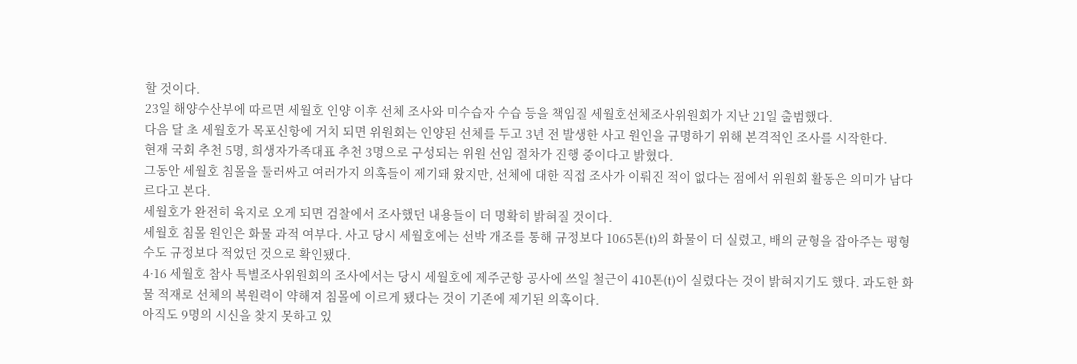할 것이다.
23일 해양수산부에 따르면 세월호 인양 이후 선체 조사와 미수습자 수습 등을 책임질 세월호선체조사위원회가 지난 21일 출범했다.
다음 달 초 세월호가 목포신항에 거치 되면 위원회는 인양된 선체를 두고 3년 전 발생한 사고 원인을 규명하기 위해 본격적인 조사를 시작한다.
현재 국회 추천 5명, 희생자가족대표 추천 3명으로 구성되는 위원 선임 절차가 진행 중이다고 밝혔다.
그동안 세월호 침몰을 둘러싸고 여러가지 의혹들이 제기돼 왔지만, 선체에 대한 직접 조사가 이뤄진 적이 없다는 점에서 위원회 활동은 의미가 남다르다고 본다.
세월호가 완전히 육지로 오게 되면 검찰에서 조사했던 내용들이 더 명확히 밝혀질 것이다.
세월호 침몰 원인은 화물 과적 여부다. 사고 당시 세월호에는 선박 개조를 통해 규정보다 1065톤(t)의 화물이 더 실렸고, 배의 균형을 잡아주는 평형수도 규정보다 적었던 것으로 확인됐다.
4·16 세월호 참사 특별조사위원회의 조사에서는 당시 세월호에 제주군항 공사에 쓰일 철근이 410톤(t)이 실렸다는 것이 밝혀지기도 했다. 과도한 화물 적재로 선체의 복원력이 약해져 침몰에 이르게 됐다는 것이 기존에 제기된 의혹이다.
아직도 9명의 시신을 찾지 못하고 있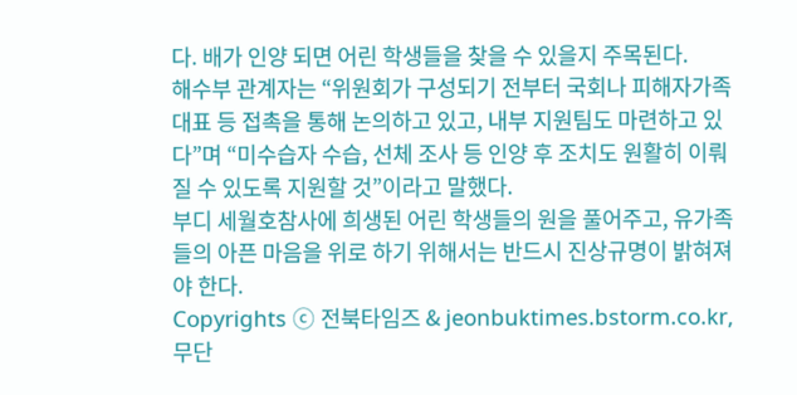다. 배가 인양 되면 어린 학생들을 찾을 수 있을지 주목된다.
해수부 관계자는 “위원회가 구성되기 전부터 국회나 피해자가족 대표 등 접촉을 통해 논의하고 있고, 내부 지원팀도 마련하고 있다”며 “미수습자 수습, 선체 조사 등 인양 후 조치도 원활히 이뤄질 수 있도록 지원할 것”이라고 말했다.
부디 세월호참사에 희생된 어린 학생들의 원을 풀어주고, 유가족 들의 아픈 마음을 위로 하기 위해서는 반드시 진상규명이 밝혀져야 한다.
Copyrights ⓒ 전북타임즈 & jeonbuktimes.bstorm.co.kr, 무단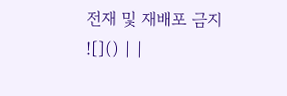전재 및 재배포 금지
![]() | |